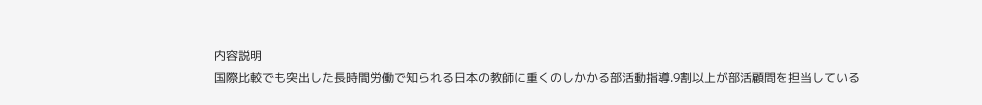内容説明
国際比較でも突出した長時間労働で知られる日本の教師に重くのしかかる部活動指導.9割以上が部活顧問を担当している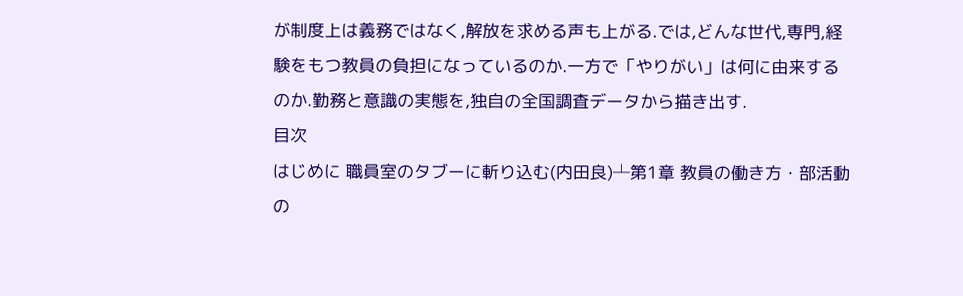が制度上は義務ではなく,解放を求める声も上がる.では,どんな世代,専門,経験をもつ教員の負担になっているのか.一方で「やりがい」は何に由来するのか.勤務と意識の実態を,独自の全国調査データから描き出す.
目次
はじめに 職員室のタブーに斬り込む(内田良)┴第1章 教員の働き方・部活動の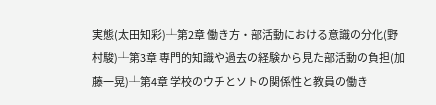実態(太田知彩)┴第2章 働き方・部活動における意識の分化(野村駿)┴第3章 専門的知識や過去の経験から見た部活動の負担(加藤一晃)┴第4章 学校のウチとソトの関係性と教員の働き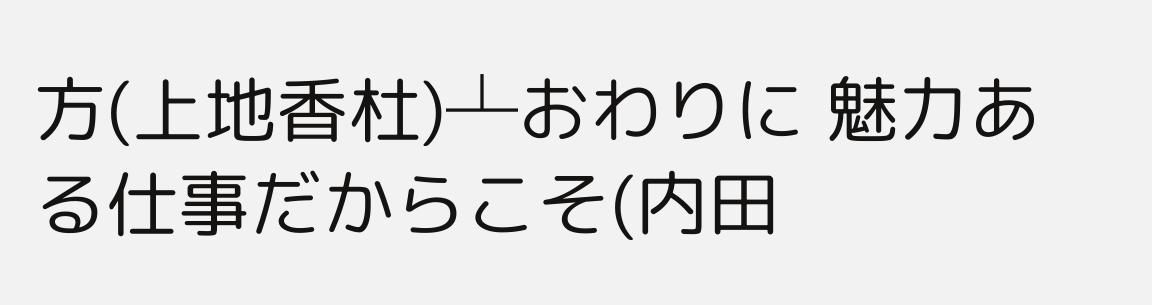方(上地香杜)┴おわりに 魅力ある仕事だからこそ(内田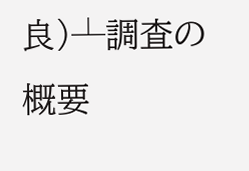良)┴調査の概要